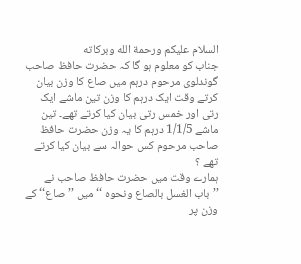السلام عليكم ورحمة الله وبركاته
جناب کو معلوم ہو گا کہ حضرت حافظ صاحب گوندلوی مرحوم درہم میں صاع کا وزن بیان کرتے وقت ایک درہم کا وزن تین ماشے ایک رتی اور خمس رتی بیان کیا کرتے تھے۔ تین ماشے 1/1/5 درہم کا یہ وزن حضرت حافظ صاحب مرحوم کس حوالہ سے بیان کیا کرتے تھے ؟
ہمارے وقت میں حضرت حافظ صاحب نے ’’باب الغسل بالصاع ونحوہ ‘‘ میں ’’صاع‘‘ کے وزن پر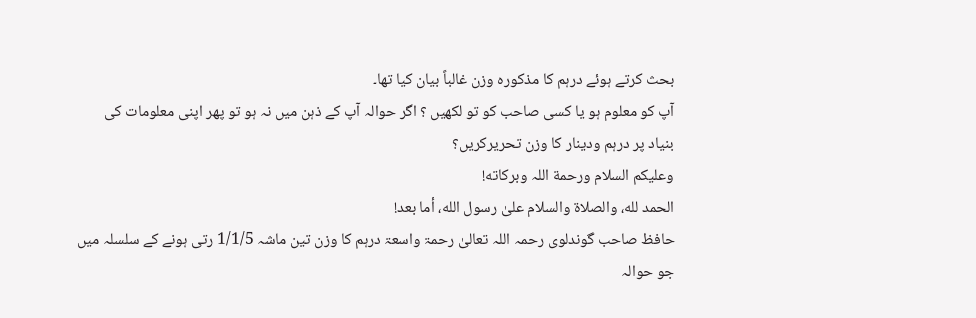بحث کرتے ہوئے درہم کا مذکورہ وزن غالباً بیان کیا تھا۔
آپ کو معلوم ہو یا کسی صاحب کو تو لکھیں ؟ اگر حوالہ آپ کے ذہن میں نہ ہو تو پھر اپنی معلومات کی بنیاد پر درہم ودینار کا وزن تحریرکریں؟
وعلیکم السلام ورحمة اللہ وبرکاته!
الحمد لله، والصلاة والسلام علىٰ رسول الله، أما بعد!
حافظ صاحب گوندلوی رحمہ اللہ تعالیٰ رحمۃ واسعۃ درہم کا وزن تین ماشہ 1/1/5 رتی ہونے کے سلسلہ میں جو حوالہ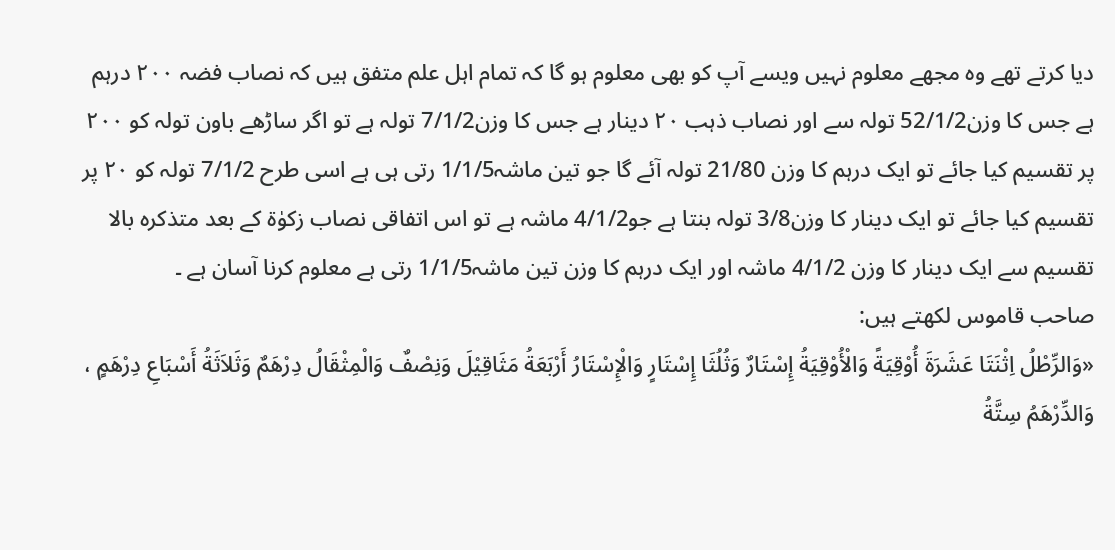دیا کرتے تھے وہ مجھے معلوم نہیں ویسے آپ کو بھی معلوم ہو گا کہ تمام اہل علم متفق ہیں کہ نصاب فضہ ۲۰۰ درہم ہے جس کا وزن52/1/2 تولہ سے اور نصاب ذہب ۲۰ دینار ہے جس کا وزن7/1/2 تولہ ہے تو اگر ساڑھے باون تولہ کو ۲۰۰ پر تقسیم کیا جائے تو ایک درہم کا وزن 21/80 تولہ آئے گا جو تین ماشہ1/1/5 رتی ہی ہے اسی طرح 7/1/2 تولہ کو ۲۰ پر تقسیم کیا جائے تو ایک دینار کا وزن3/8 تولہ بنتا ہے جو4/1/2 ماشہ ہے تو اس اتفاقی نصاب زکوٰۃ کے بعد متذکرہ بالا تقسیم سے ایک دینار کا وزن 4/1/2 ماشہ اور ایک درہم کا وزن تین ماشہ1/1/5 رتی ہے معلوم کرنا آسان ہے ۔
صاحب قاموس لکھتے ہیں:
«وَالرِّطْلُ اِثْنَتَا عَشَرَةَ أُوْقِيَةً وَالْأُوْقِيَةُ إِسْتَارٌ وَثُلُثَا إِسْتَارٍ وَالْإِسْتَارُ أَرْبَعَةُ مَثَاقِيْلَ وَنِصْفٌ وَالْمِثْقَالُ دِرْهَمٌ وَثَلاَثَةُ أَسْبَاعِ دِرْهَمٍ ، وَالدِّرْهَمُ سِتَّةُ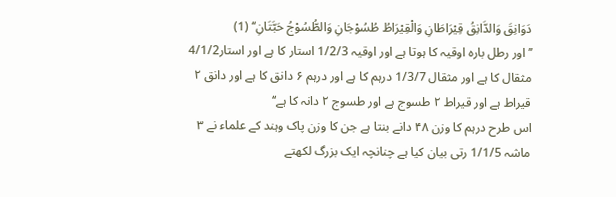دَوَانِقَ وَالدَّانِقُ قِيْرَاطَانِ وَالْقِيْرَاطُ طُسُوْجَانِ وَالطُّسُوْجُ حَبَّتَانِ‘‘ (1)
’’اور رطل بارہ اوقیہ کا ہوتا ہے اور اوقیہ 1/2/3 استار کا ہے اور استار4/1/2 مثقال کا ہے اور مثقال 1/3/7 درہم کا ہے اور درہم ۶ دانق کا ہے اور دانق ۲ قیراط ہے اور قیراط ۲ طسوج ہے اور طسوج ۲ دانہ کا ہے‘‘
اس طرح درہم کا وزن ۴۸ دانے بنتا ہے جن کا وزن پاک وہند کے علماء نے ۳ ماشہ 1/1/5 رتی بیان کیا ہے چنانچہ ایک بزرگ لکھتے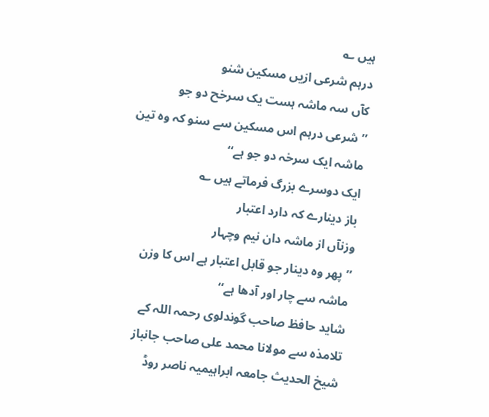ہیں ؎
درہم شرعی ازیں مسکین شنو
کآں سہ ماشہ ہست یک سرخح دو جو
’’شرعی درہم اس مسکین سے سنو کہ وہ تین ماشہ ایک سرخہ دو جو ہے‘‘
ایک دوسرے بزرگ فرماتے ہیں ؎
باز دینارے کہ دارد اعتبار
وزنآں از ماشہ دان نیم وچہار
’’پھر وہ دینار جو قابل اعتبار ہے اس کا وزن ماشہ سے چار اور آدھا ہے‘‘
شاید حافظ صاحب گوندلوی رحمہ اللہ کے تلامذہ سے مولانا محمد علی صاحب جانباز شیخ الحدیث جامعہ ابراہیمیہ ناصر روڈ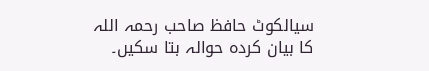سیالکوٹ حافظ صاحب رحمہ اللہ کا بیان کردہ حوالہ بتا سکیں۔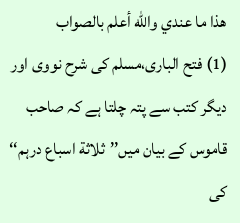ھذا ما عندي والله أعلم بالصواب
(1) فتح الباری،مسلم کی شرح نووی اور دیگر کتب سے پتہ چلتا ہے کہ صاحب قاموس کے بیان میں’’ثلاثة اسباع درہم‘‘ کی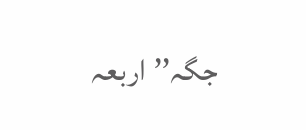جگہ’’اربعہ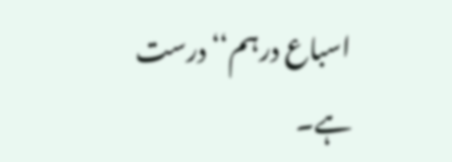اسباع درہم‘‘ درست ہے۔